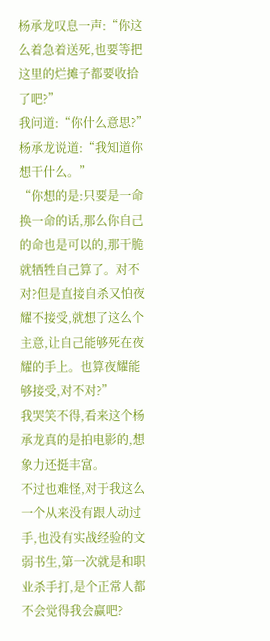杨承龙叹息一声:“你这么着急着送死,也要等把这里的烂摊子都要收拾了吧?”
我问道:“你什么意思?”
杨承龙说道:“我知道你想干什么。”
“你想的是:只要是一命换一命的话,那么你自己的命也是可以的,那干脆就牺牲自己算了。对不对?但是直接自杀又怕夜耀不接受,就想了这么个主意,让自己能够死在夜耀的手上。也算夜耀能够接受,对不对?”
我哭笑不得,看来这个杨承龙真的是拍电影的,想象力还挺丰富。
不过也难怪,对于我这么一个从来没有跟人动过手,也没有实战经验的文弱书生,第一次就是和职业杀手打,是个正常人都不会觉得我会赢吧?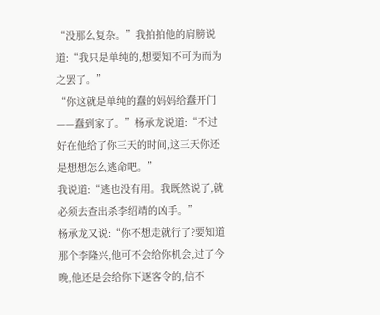“没那么复杂。”我拍拍他的肩膀说道:“我只是单纯的,想要知不可为而为之罢了。”
“你这就是单纯的蠢的妈妈给蠢开门——蠢到家了。”杨承龙说道:“不过好在他给了你三天的时间,这三天你还是想想怎么逃命吧。”
我说道:“逃也没有用。我既然说了,就必须去查出杀李绍靖的凶手。”
杨承龙又说:“你不想走就行了?要知道那个李隆兴,他可不会给你机会,过了今晚,他还是会给你下逐客令的,信不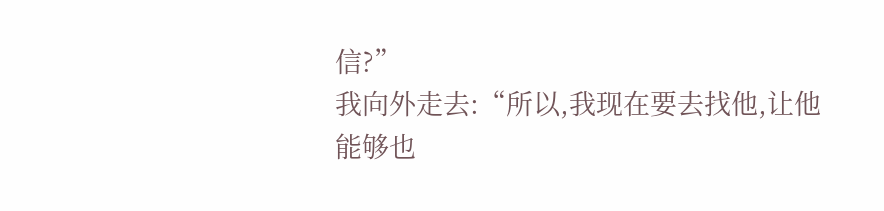信?”
我向外走去:“所以,我现在要去找他,让他能够也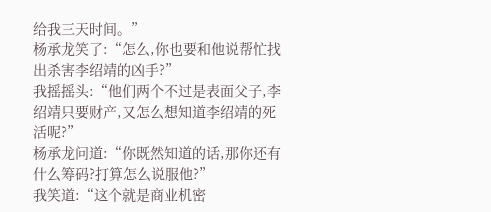给我三天时间。”
杨承龙笑了:“怎么,你也要和他说帮忙找出杀害李绍靖的凶手?”
我摇摇头:“他们两个不过是表面父子,李绍靖只要财产,又怎么想知道李绍靖的死活呢?”
杨承龙问道:“你既然知道的话,那你还有什么筹码?打算怎么说服他?”
我笑道:“这个就是商业机密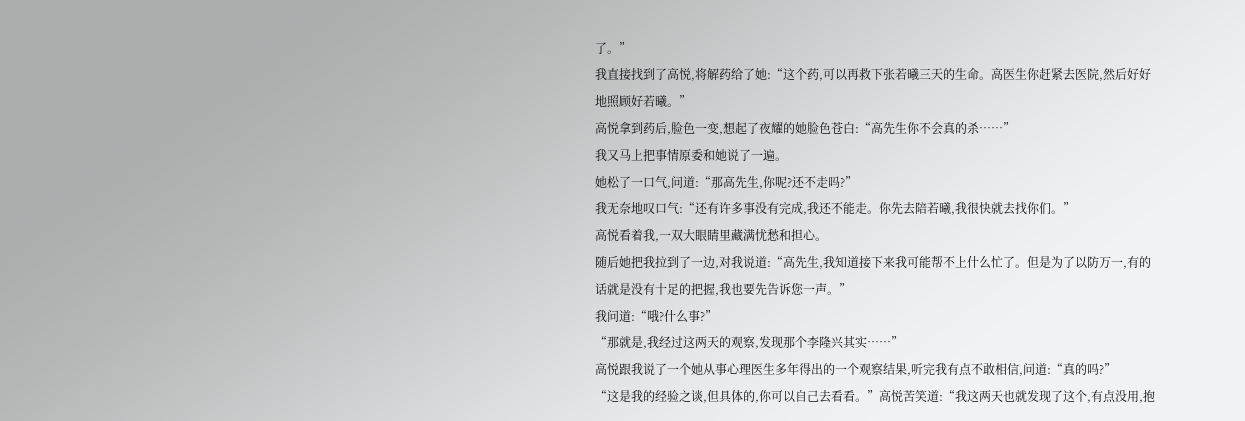了。”
我直接找到了高悦,将解药给了她:“这个药,可以再救下张若曦三天的生命。高医生你赶紧去医院,然后好好地照顾好若曦。”
高悦拿到药后,脸色一变,想起了夜耀的她脸色苍白:“高先生你不会真的杀……”
我又马上把事情原委和她说了一遍。
她松了一口气,问道:“那高先生,你呢?还不走吗?”
我无奈地叹口气:“还有许多事没有完成,我还不能走。你先去陪若曦,我很快就去找你们。”
高悦看着我,一双大眼睛里藏满忧愁和担心。
随后她把我拉到了一边,对我说道:“高先生,我知道接下来我可能帮不上什么忙了。但是为了以防万一,有的话就是没有十足的把握,我也要先告诉您一声。”
我问道:“哦?什么事?”
“那就是,我经过这两天的观察,发现那个李隆兴其实……”
高悦跟我说了一个她从事心理医生多年得出的一个观察结果,听完我有点不敢相信,问道:“真的吗?”
“这是我的经验之谈,但具体的,你可以自己去看看。”高悦苦笑道:“我这两天也就发现了这个,有点没用,抱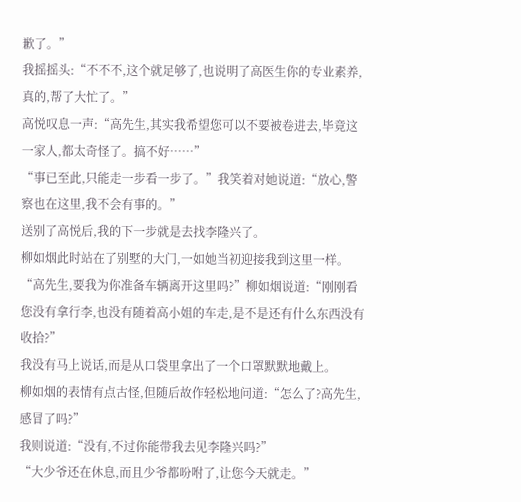歉了。”
我摇摇头:“不不不,这个就足够了,也说明了高医生你的专业素养,真的,帮了大忙了。”
高悦叹息一声:“高先生,其实我希望您可以不要被卷进去,毕竟这一家人,都太奇怪了。搞不好……”
“事已至此,只能走一步看一步了。”我笑着对她说道:“放心,警察也在这里,我不会有事的。”
送别了高悦后,我的下一步就是去找李隆兴了。
柳如烟此时站在了别墅的大门,一如她当初迎接我到这里一样。
“高先生,要我为你准备车辆离开这里吗?”柳如烟说道:“刚刚看您没有拿行李,也没有随着高小姐的车走,是不是还有什么东西没有收拾?”
我没有马上说话,而是从口袋里拿出了一个口罩默默地戴上。
柳如烟的表情有点古怪,但随后故作轻松地问道:“怎么了?高先生,感冒了吗?”
我则说道:“没有,不过你能带我去见李隆兴吗?”
“大少爷还在休息,而且少爷都吩咐了,让您今天就走。”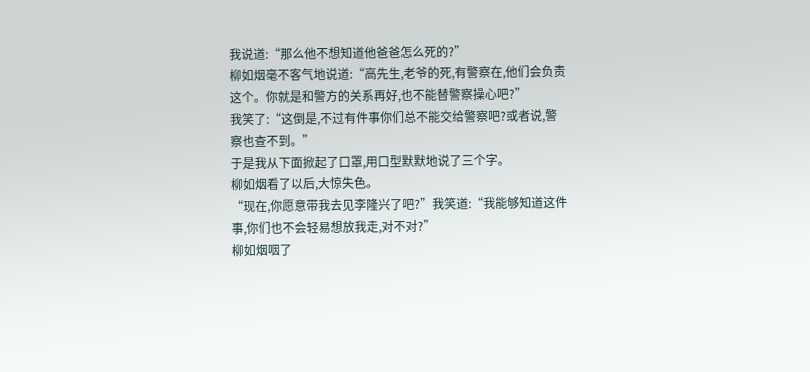我说道:“那么他不想知道他爸爸怎么死的?”
柳如烟毫不客气地说道:“高先生,老爷的死,有警察在,他们会负责这个。你就是和警方的关系再好,也不能替警察操心吧?”
我笑了:“这倒是,不过有件事你们总不能交给警察吧?或者说,警察也查不到。”
于是我从下面掀起了口罩,用口型默默地说了三个字。
柳如烟看了以后,大惊失色。
“现在,你愿意带我去见李隆兴了吧?”我笑道:“我能够知道这件事,你们也不会轻易想放我走,对不对?”
柳如烟咽了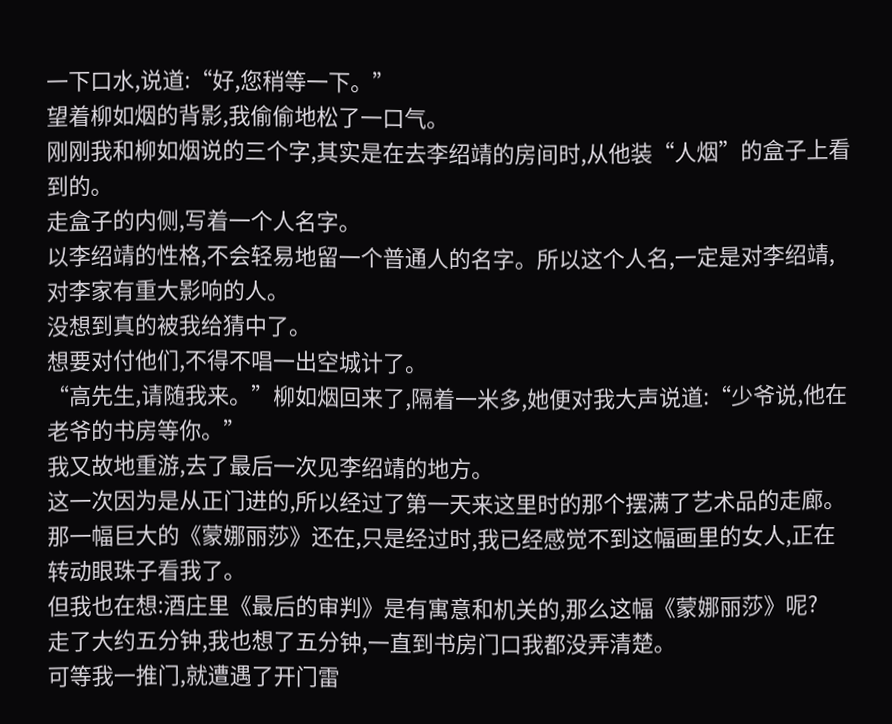一下口水,说道:“好,您稍等一下。”
望着柳如烟的背影,我偷偷地松了一口气。
刚刚我和柳如烟说的三个字,其实是在去李绍靖的房间时,从他装“人烟”的盒子上看到的。
走盒子的内侧,写着一个人名字。
以李绍靖的性格,不会轻易地留一个普通人的名字。所以这个人名,一定是对李绍靖,对李家有重大影响的人。
没想到真的被我给猜中了。
想要对付他们,不得不唱一出空城计了。
“高先生,请随我来。”柳如烟回来了,隔着一米多,她便对我大声说道:“少爷说,他在老爷的书房等你。”
我又故地重游,去了最后一次见李绍靖的地方。
这一次因为是从正门进的,所以经过了第一天来这里时的那个摆满了艺术品的走廊。
那一幅巨大的《蒙娜丽莎》还在,只是经过时,我已经感觉不到这幅画里的女人,正在转动眼珠子看我了。
但我也在想:酒庄里《最后的审判》是有寓意和机关的,那么这幅《蒙娜丽莎》呢?
走了大约五分钟,我也想了五分钟,一直到书房门口我都没弄清楚。
可等我一推门,就遭遇了开门雷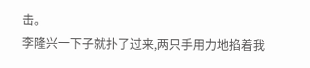击。
李隆兴一下子就扑了过来,两只手用力地掐着我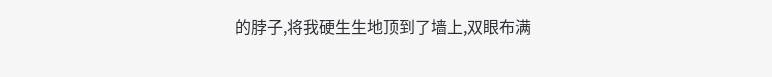的脖子,将我硬生生地顶到了墙上,双眼布满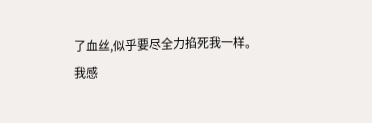了血丝,似乎要尽全力掐死我一样。
我感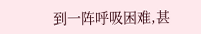到一阵呼吸困难,甚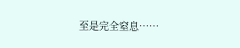至是完全窒息……